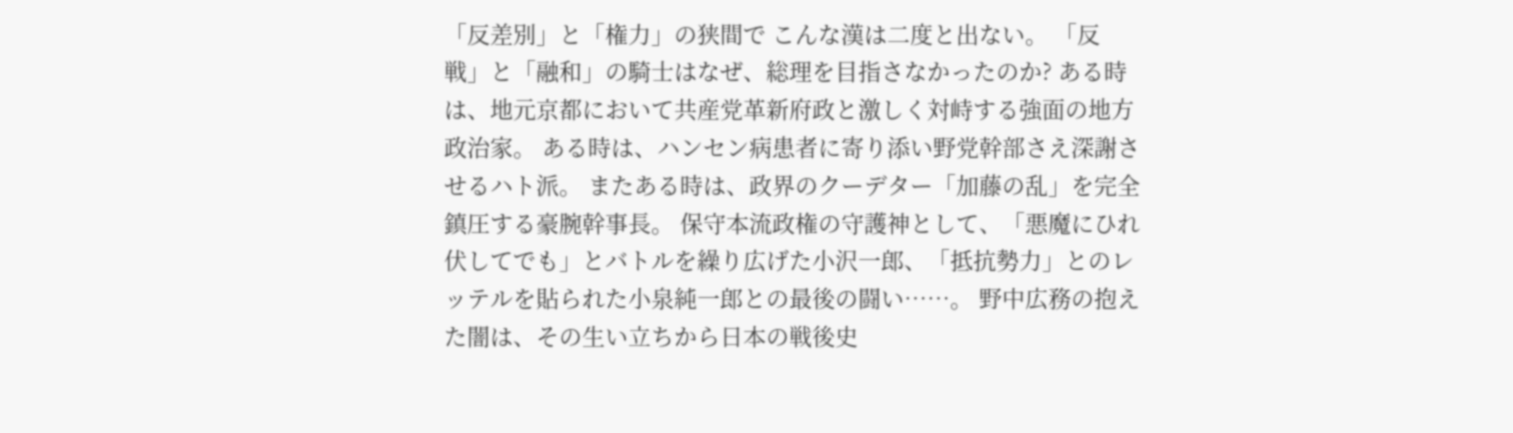「反差別」と「権力」の狭間で こんな漢は二度と出ない。 「反戦」と「融和」の騎士はなぜ、総理を目指さなかったのか? ある時は、地元京都において共産党革新府政と激しく対峙する強面の地方政治家。 ある時は、ハンセン病患者に寄り添い野党幹部さえ深謝させるハト派。 またある時は、政界のクーデター「加藤の乱」を完全鎮圧する豪腕幹事長。 保守本流政権の守護神として、「悪魔にひれ伏してでも」とバトルを繰り広げた小沢一郎、「抵抗勢力」とのレッテルを貼られた小泉純一郎との最後の闘い……。 野中広務の抱えた闇は、その生い立ちから日本の戦後史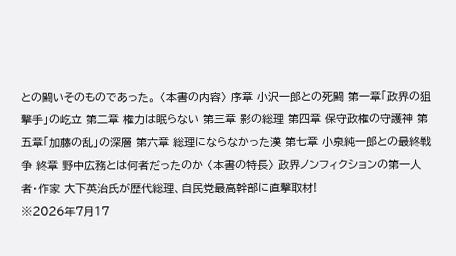との闘いそのものであった。 〈本書の内容〉 序章 小沢一郎との死闘 第一章「政界の狙撃手」の屹立 第二章 権力は眠らない 第三章 影の総理 第四章 保守政権の守護神 第五章「加藤の乱」の深層 第六章 総理にならなかった漢 第七章 小泉純一郎との最終戦争 終章 野中広務とは何者だったのか 〈本書の特長〉 政界ノンフィクションの第一人者・作家 大下英治氏が歴代総理、自民党最高幹部に直撃取材!
※2026年7月17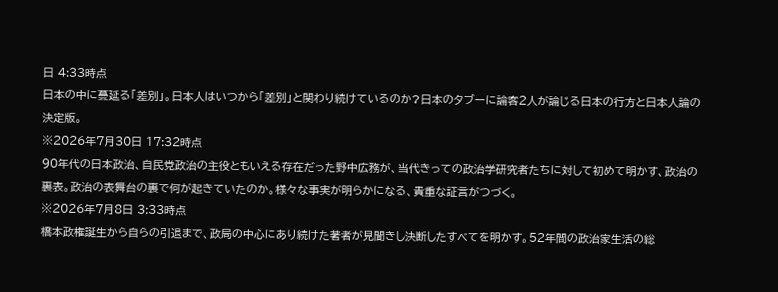日 4:33時点
日本の中に蔓延る「差別」。日本人はいつから「差別」と関わり続けているのか?日本のタブーに論客2人が論じる日本の行方と日本人論の決定版。
※2026年7月30日 17:32時点
90年代の日本政治、自民党政治の主役ともいえる存在だった野中広務が、当代きっての政治学研究者たちに対して初めて明かす、政治の裏表。政治の表舞台の裏で何が起きていたのか。様々な事実が明らかになる、貴重な証言がつづく。
※2026年7月8日 3:33時点
橋本政権誕生から自らの引退まで、政局の中心にあり続けた著者が見聞きし決断したすべてを明かす。52年間の政治家生活の総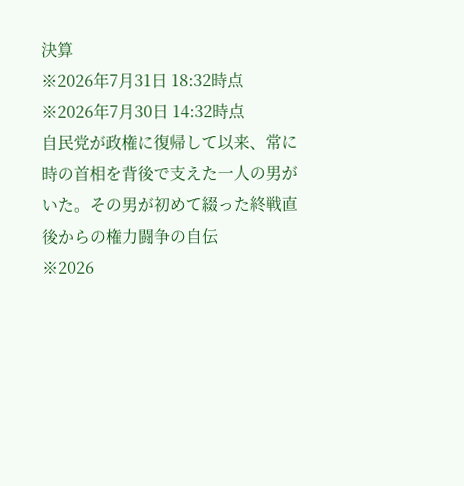決算
※2026年7月31日 18:32時点
※2026年7月30日 14:32時点
自民党が政権に復帰して以来、常に時の首相を背後で支えた一人の男がいた。その男が初めて綴った終戦直後からの権力闘争の自伝
※2026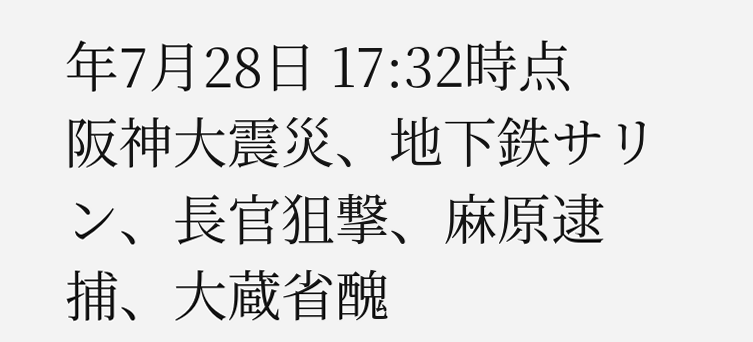年7月28日 17:32時点
阪神大震災、地下鉄サリン、長官狙撃、麻原逮捕、大蔵省醜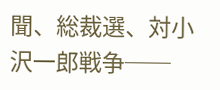聞、総裁選、対小沢一郎戦争──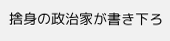捨身の政治家が書き下ろ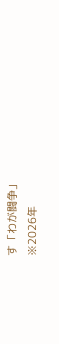す「わが闘争」
※2026年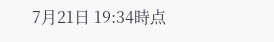7月21日 19:34時点